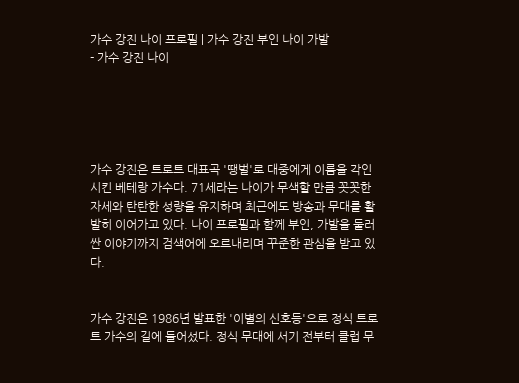가수 강진 나이 프로필 | 가수 강진 부인 나이 가발
- 가수 강진 나이





가수 강진은 트로트 대표곡 '땡벌'로 대중에게 이름을 각인시킨 베테랑 가수다. 71세라는 나이가 무색할 만큼 꼿꼿한 자세와 탄탄한 성량을 유지하며 최근에도 방송과 무대를 활발히 이어가고 있다. 나이 프로필과 함께 부인, 가발을 둘러싼 이야기까지 검색어에 오르내리며 꾸준한 관심을 받고 있다.


가수 강진은 1986년 발표한 '이별의 신호등'으로 정식 트로트 가수의 길에 들어섰다. 정식 무대에 서기 전부터 클럽 무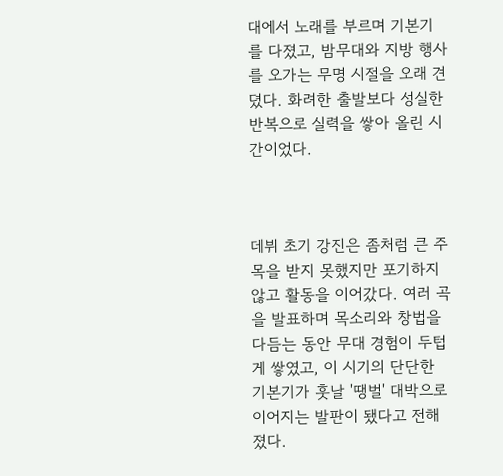대에서 노래를 부르며 기본기를 다졌고, 밤무대와 지방 행사를 오가는 무명 시절을 오래 견뎠다. 화려한 출발보다 성실한 반복으로 실력을 쌓아 올린 시간이었다.



데뷔 초기 강진은 좀처럼 큰 주목을 받지 못했지만 포기하지 않고 활동을 이어갔다. 여러 곡을 발표하며 목소리와 창법을 다듬는 동안 무대 경험이 두텁게 쌓였고, 이 시기의 단단한 기본기가 훗날 '땡벌' 대박으로 이어지는 발판이 됐다고 전해졌다.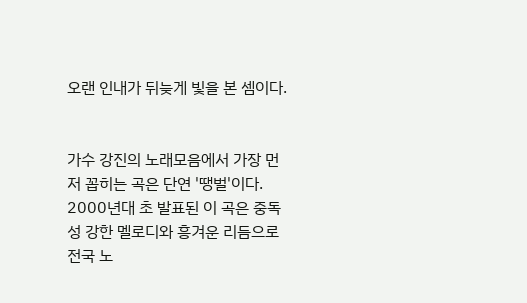오랜 인내가 뒤늦게 빛을 본 셈이다.


가수 강진의 노래모음에서 가장 먼저 꼽히는 곡은 단연 '땡벌'이다. 2000년대 초 발표된 이 곡은 중독성 강한 멜로디와 흥겨운 리듬으로 전국 노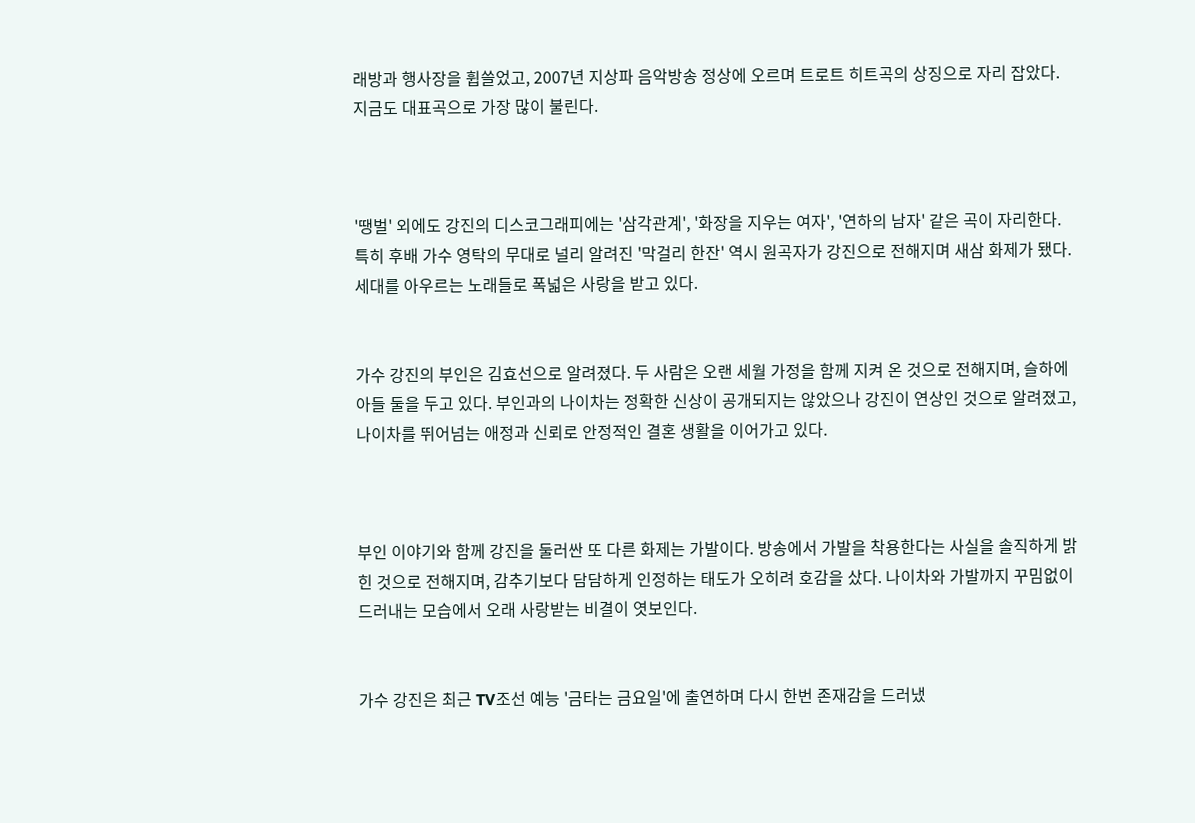래방과 행사장을 휩쓸었고, 2007년 지상파 음악방송 정상에 오르며 트로트 히트곡의 상징으로 자리 잡았다. 지금도 대표곡으로 가장 많이 불린다.



'땡벌' 외에도 강진의 디스코그래피에는 '삼각관계', '화장을 지우는 여자', '연하의 남자' 같은 곡이 자리한다. 특히 후배 가수 영탁의 무대로 널리 알려진 '막걸리 한잔' 역시 원곡자가 강진으로 전해지며 새삼 화제가 됐다. 세대를 아우르는 노래들로 폭넓은 사랑을 받고 있다.


가수 강진의 부인은 김효선으로 알려졌다. 두 사람은 오랜 세월 가정을 함께 지켜 온 것으로 전해지며, 슬하에 아들 둘을 두고 있다. 부인과의 나이차는 정확한 신상이 공개되지는 않았으나 강진이 연상인 것으로 알려졌고, 나이차를 뛰어넘는 애정과 신뢰로 안정적인 결혼 생활을 이어가고 있다.



부인 이야기와 함께 강진을 둘러싼 또 다른 화제는 가발이다. 방송에서 가발을 착용한다는 사실을 솔직하게 밝힌 것으로 전해지며, 감추기보다 담담하게 인정하는 태도가 오히려 호감을 샀다. 나이차와 가발까지 꾸밈없이 드러내는 모습에서 오래 사랑받는 비결이 엿보인다.


가수 강진은 최근 TV조선 예능 '금타는 금요일'에 출연하며 다시 한번 존재감을 드러냈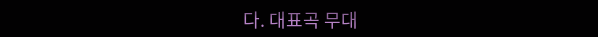다. 대표곡 무대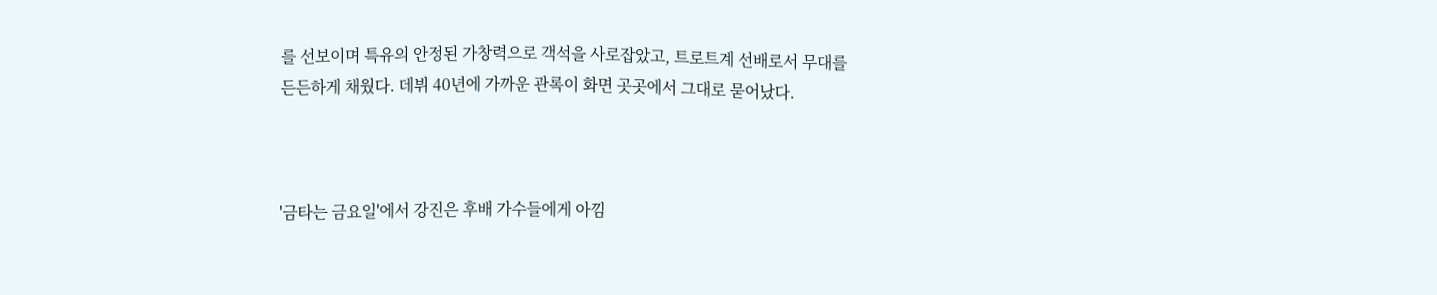를 선보이며 특유의 안정된 가창력으로 객석을 사로잡았고, 트로트계 선배로서 무대를 든든하게 채웠다. 데뷔 40년에 가까운 관록이 화면 곳곳에서 그대로 묻어났다.



'금타는 금요일'에서 강진은 후배 가수들에게 아낌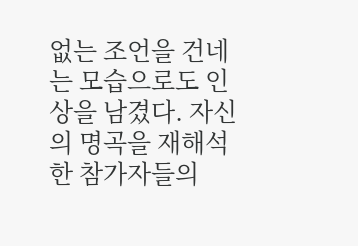없는 조언을 건네는 모습으로도 인상을 남겼다. 자신의 명곡을 재해석한 참가자들의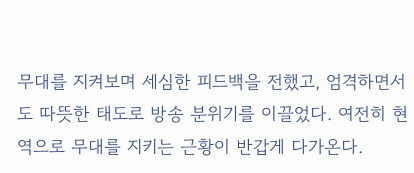무대를 지켜보며 세심한 피드백을 전했고, 엄격하면서도 따뜻한 태도로 방송 분위기를 이끌었다. 여전히 현역으로 무대를 지키는 근황이 반갑게 다가온다.